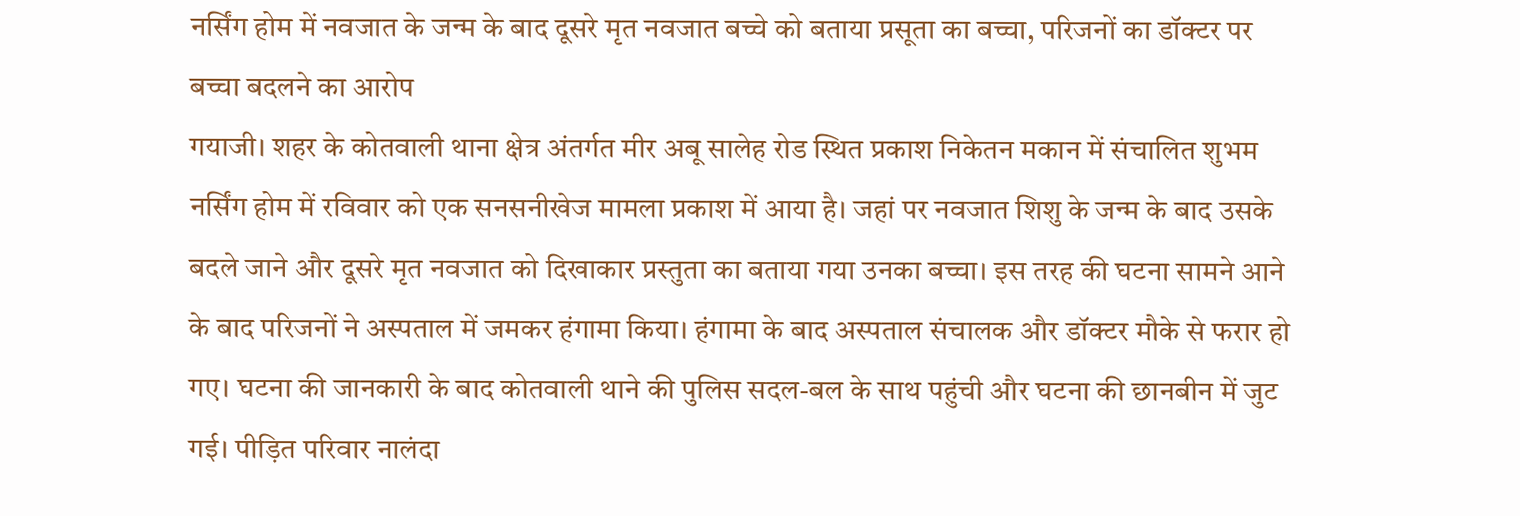नर्सिंग होम में नवजात के जन्म के बाद दूसरे मृत नवजात बच्चे को बताया प्रसूता का बच्चा, परिजनों का डॉक्टर पर बच्चा बदलने का आरोप
गयाजी। शहर के कोतवाली थाना क्षेत्र अंतर्गत मीर अबू सालेह रोड स्थित प्रकाश निकेतन मकान में संचालित शुभम नर्सिंग होम में रविवार को एक सनसनीखेज मामला प्रकाश में आया है। जहां पर नवजात शिशु के जन्म के बाद उसके बदले जाने और दूसरे मृत नवजात को दिखाकार प्रस्तुता का बताया गया उनका बच्चा। इस तरह की घटना सामने आने के बाद परिजनों ने अस्पताल में जमकर हंगामा किया। हंगामा के बाद अस्पताल संचालक और डॉक्टर मौके से फरार हो गए। घटना की जानकारी के बाद कोतवाली थाने की पुलिस सदल-बल के साथ पहुंची और घटना की छानबीन में जुट गई। पीड़ित परिवार नालंदा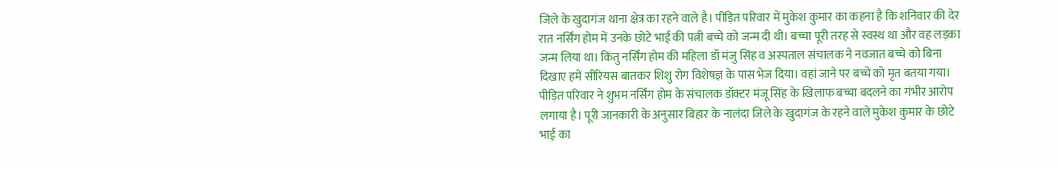जिले के खुदागंज थाना क्षेत्र का रहने वाले है। पीड़ित परिवार में मुकेश कुमार का कहना है कि शनिवार की देर रात नर्सिंग होम में उनके छोटे भाई की पत्नी बच्चे को जन्म दी थी। बच्चा पूरी तरह से स्वस्थ था और वह लड़का जन्म लिया था। किंतु नर्सिंग होम की महिला डॉ मंजु सिंह व अस्पताल संचालक ने नवजात बच्चे को बिना दिखाए हमें सीरियस बातकर शिशु रोग विशेषज्ञ के पास भेज दिया। वहां जाने पर बच्चे को मृत बतया गया। पीड़ित परिवार ने शुभम नर्सिंग होम के संचालक डॉक्टर मंजू सिंह के खिलाफ बच्चा बदलने का गंभीर आरोप लगाया है। पूरी जानकारी के अनुसार बिहार के नालंदा जिले के खुदागंज के रहने वाले मुकेश कुमार के छोटे भाई का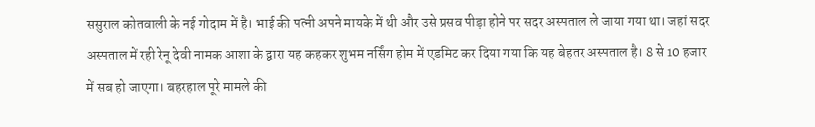ससुराल कोतवाली के नई गोदाम में है। भाई की पत्नी अपने मायके में थी और उसे प्रसव पीड़ा होने पर सदर अस्पताल ले जाया गया था। जहां सदर अस्पताल में रही रेनू देवी नामक आशा के द्वारा यह कहकर शुभम नर्सिंग होम में एडमिट कर दिया गया कि यह बेहतर अस्पताल है। 8 से 10 हजार में सब हो जाएगा। बहरहाल पूरे मामले की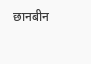छानबीन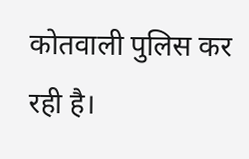कोतवाली पुलिस कर रही है।